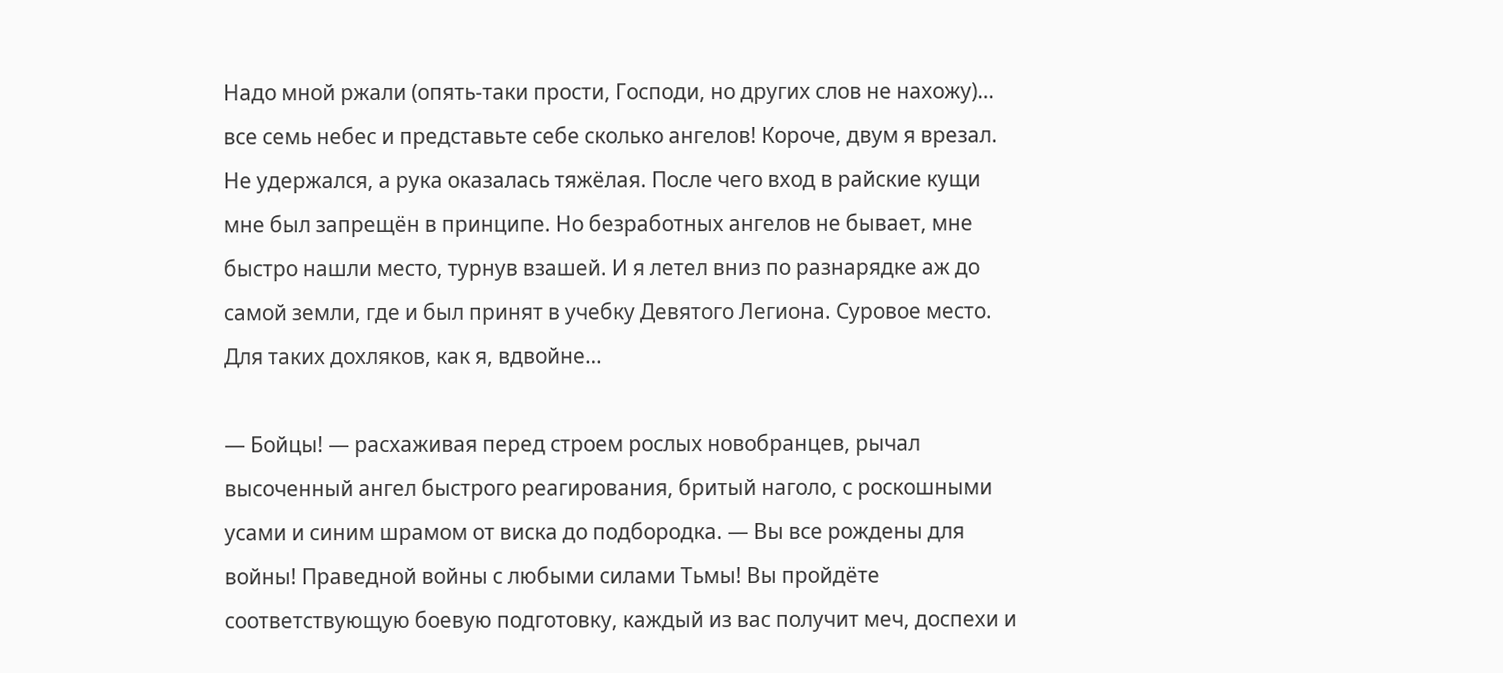Надо мной ржали (опять-таки прости, Господи, но других слов не нахожу)… все семь небес и представьте себе сколько ангелов! Короче, двум я врезал. Не удержался, а рука оказалась тяжёлая. После чего вход в райские кущи мне был запрещён в принципе. Но безработных ангелов не бывает, мне быстро нашли место, турнув взашей. И я летел вниз по разнарядке аж до самой земли, где и был принят в учебку Девятого Легиона. Суровое место. Для таких дохляков, как я, вдвойне…

— Бойцы! — расхаживая перед строем рослых новобранцев, рычал высоченный ангел быстрого реагирования, бритый наголо, с роскошными усами и синим шрамом от виска до подбородка. — Вы все рождены для войны! Праведной войны с любыми силами Тьмы! Вы пройдёте соответствующую боевую подготовку, каждый из вас получит меч, доспехи и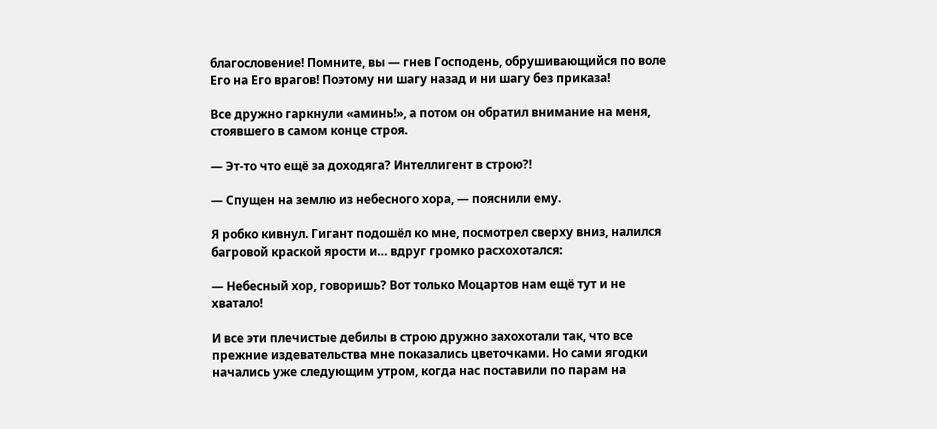благословение! Помните, вы — гнев Господень, обрушивающийся по воле Его на Его врагов! Поэтому ни шагу назад и ни шагу без приказа!

Все дружно гаркнули «аминь!», а потом он обратил внимание на меня, стоявшего в самом конце строя.

— Эт-то что ещё за доходяга? Интеллигент в строю?!

— Спущен на землю из небесного хора, — пояснили ему.

Я робко кивнул. Гигант подошёл ко мне, посмотрел сверху вниз, налился багровой краской ярости и… вдруг громко расхохотался:

— Небесный хор, говоришь? Вот только Моцартов нам ещё тут и не хватало!

И все эти плечистые дебилы в строю дружно захохотали так, что все прежние издевательства мне показались цветочками. Но сами ягодки начались уже следующим утром, когда нас поставили по парам на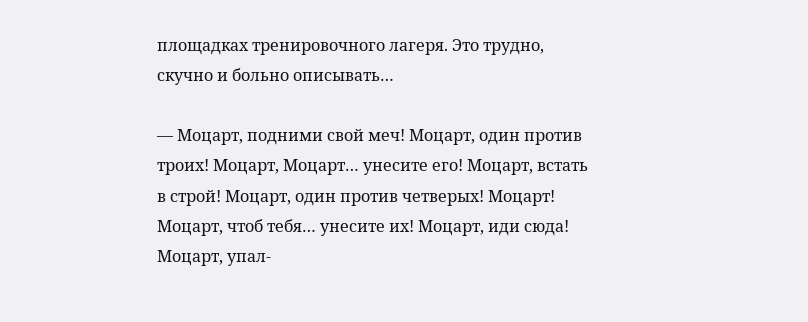площадках тренировочного лагеря. Это трудно, скучно и больно описывать…

— Моцарт, подними свой меч! Моцарт, один против троих! Моцарт, Моцарт… унесите его! Моцарт, встать в строй! Моцарт, один против четверых! Моцарт! Моцарт, чтоб тебя… унесите их! Моцарт, иди сюда! Моцарт, упал-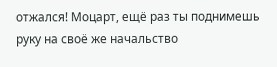отжался! Моцарт, ещё раз ты поднимешь руку на своё же начальство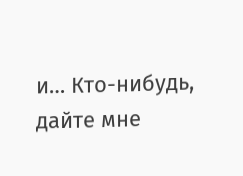и… Кто-нибудь, дайте мне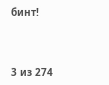бинт!



3 из 274